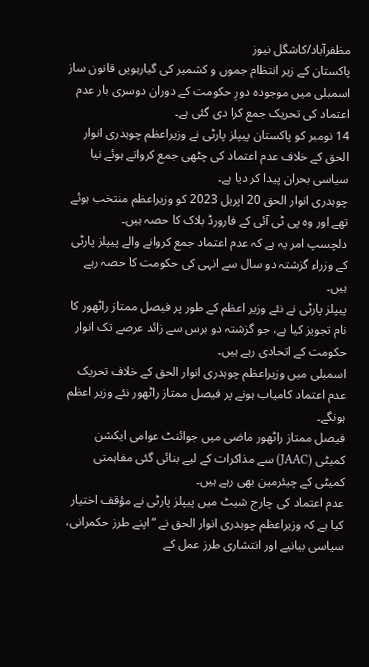مظفرآباد/کاشگل نیوز
پاکستان کے زیر انتظام جموں و کشمیر کی گیارہویں قانون ساز اسمبلی میں موجودہ دورِ حکومت کے دوران دوسری بار عدم اعتماد کی تحریک جمع کرا دی گئی ہے۔
14 نومبر کو پاکستان پیپلز پارٹی نے وزیراعظم چوہدری انوار الحق کے خلاف عدم اعتماد کی چٹھی جمع کرواتے ہوئے نیا سیاسی بحران پیدا کر دیا ہے۔
چوہدری انوار الحق 20 اپریل 2023 کو وزیراعظم منتخب ہوئے تھے اور وہ پی ٹی آئی کے فارورڈ بلاک کا حصہ ہیں۔
دلچسپ امر یہ ہے کہ عدم اعتماد جمع کروانے والے پیپلز پارٹی کے وزراء گزشتہ دو سال سے انہی کی حکومت کا حصہ رہے ہیں۔
پیپلز پارٹی نے نئے وزیر اعظم کے طور پر فیصل ممتاز راٹھور کا نام تجویز کیا ہے، جو گزشتہ دو برس سے زائد عرصے تک انوار حکومت کے اتحادی رہے ہیں۔
اسمبلی میں وزیراعظم چوہدری انوار الحق کے خلاف تحریک عدم اعتماد کامیاب ہونے پر فیصل ممتاز راٹھور نئے وزیر اعظم ہونگے۔
فیصل ممتاز راٹھور ماضی میں جوائنٹ عوامی ایکشن کمیٹی (JAAC) سے مذاکرات کے لیے بنائی گئی مفاہمتی کمیٹی کے چیئرمین بھی رہے ہیں۔
عدم اعتماد کی چارج شیٹ میں پیپلز پارٹی نے مؤقف اختیار کیا ہے کہ وزیراعظم چوہدری انوار الحق نے “اپنے طرز حکمرانی، سیاسی بیانیے اور انتشاری طرز عمل کے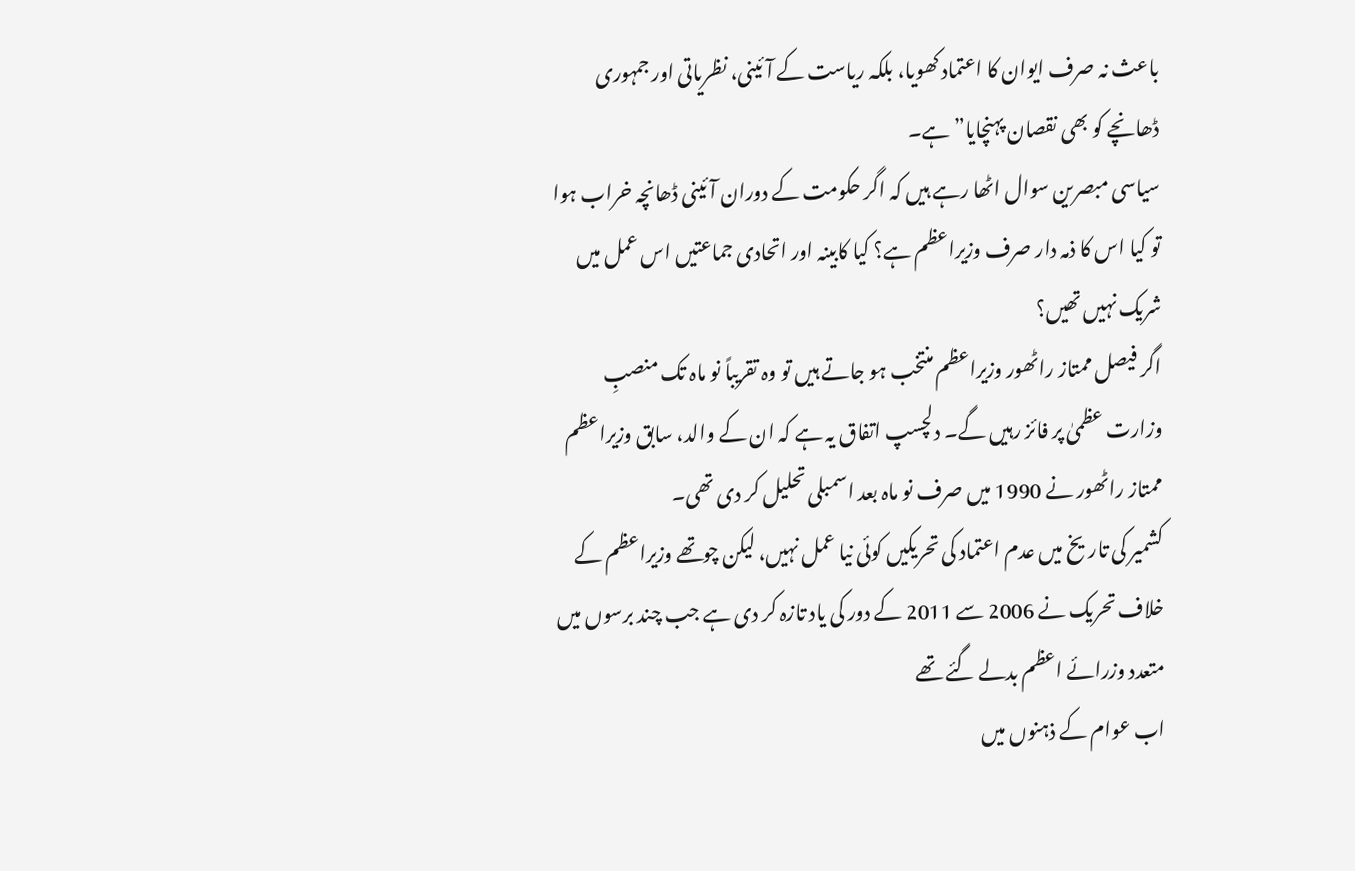باعث نہ صرف ایوان کا اعتماد کھویا، بلکہ ریاست کے آئینی، نظریاتی اور جمہوری ڈھانچے کو بھی نقصان پہنچایا” ہے۔
سیاسی مبصرین سوال اٹھا رہے ہیں کہ اگر حکومت کے دوران آئینی ڈھانچہ خراب ہوا تو کیا اس کا ذمہ دار صرف وزیراعظم ہے؟ کیا کابینہ اور اتحادی جماعتیں اس عمل میں شریک نہیں تھیں؟
اگر فیصل ممتاز راٹھور وزیراعظم منتخب ہو جاتے ہیں تو وہ تقریباً نو ماہ تک منصبِ وزارت عظمیٰ پر فائز رہیں گے۔ دلچسپ اتفاق یہ ہے کہ ان کے والد، سابق وزیراعظم ممتاز راٹھور نے 1990 میں صرف نو ماہ بعد اسمبلی تحلیل کر دی تھی۔
کشمیر کی تاریخ میں عدم اعتماد کی تحریکیں کوئی نیا عمل نہیں، لیکن چوتھے وزیراعظم کے خلاف تحریک نے 2006 سے 2011 کے دور کی یاد تازہ کر دی ہے جب چند برسوں میں متعدد وزرائے اعظم بدلے گئے تھے
اب عوام کے ذہنوں میں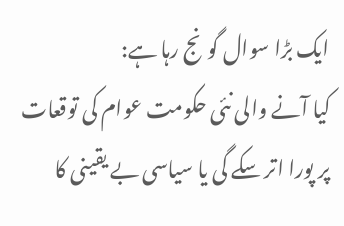ایک بڑا سوال گونج رہا ہے:
کیا آنے والی نئی حکومت عوام کی توقعات پر پورا اتر سکے گی یا سیاسی بے یقینی کا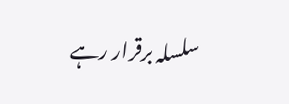سلسلہ برقرار رہے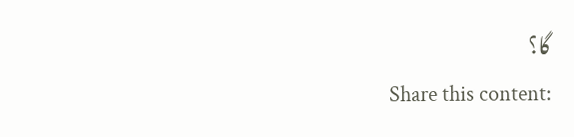گا؟
Share this content: